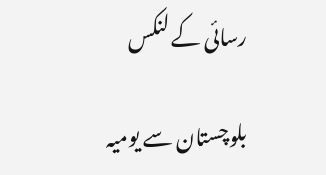رسائی کے لنکس

بلوچستان سے یومیہ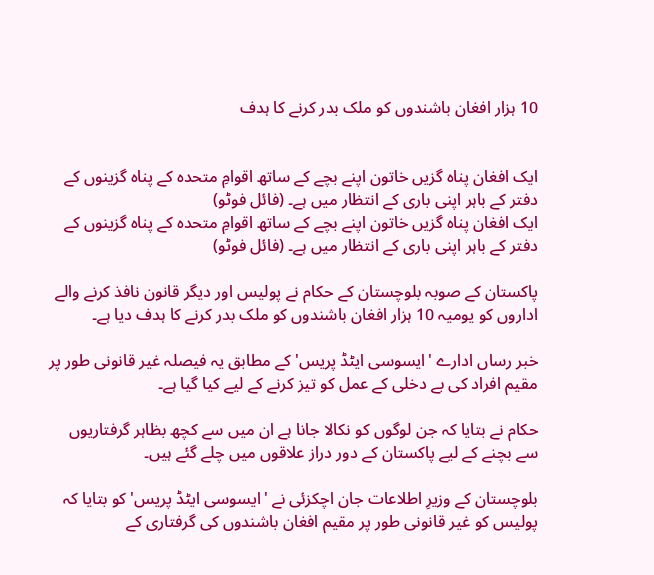10 ہزار افغان باشندوں کو ملک بدر کرنے کا ہدف


ایک افغان پناہ گزیں خاتون اپنے بچے کے ساتھ اقوامِ متحدہ کے پناہ گزینوں کے دفتر کے باہر اپنی باری کے انتظار میں ہے۔ (فائل فوٹو)
ایک افغان پناہ گزیں خاتون اپنے بچے کے ساتھ اقوامِ متحدہ کے پناہ گزینوں کے دفتر کے باہر اپنی باری کے انتظار میں ہے۔ (فائل فوٹو)

پاکستان کے صوبہ بلوچستان کے حکام نے پولیس اور دیگر قانون نافذ کرنے والے اداروں کو یومیہ 10 ہزار افغان باشندوں کو ملک بدر کرنے کا ہدف دیا ہے۔

خبر رساں ادارے 'ایسوسی ایٹڈ پریس' کے مطابق یہ فیصلہ غیر قانونی طور پر مقیم افراد کی بے دخلی کے عمل کو تیز کرنے کے لیے کیا گیا ہے۔

حکام نے بتایا کہ جن لوگوں کو نکالا جانا ہے ان میں سے کچھ بظاہر گرفتاریوں سے بچنے کے لیے پاکستان کے دور دراز علاقوں میں چلے گئے ہیں۔

بلوچستان کے وزیرِ اطلاعات جان اچکزئی نے 'ایسوسی ایٹڈ پریس' کو بتایا کہ پولیس کو غیر قانونی طور پر مقیم افغان باشندوں کی گرفتاری کے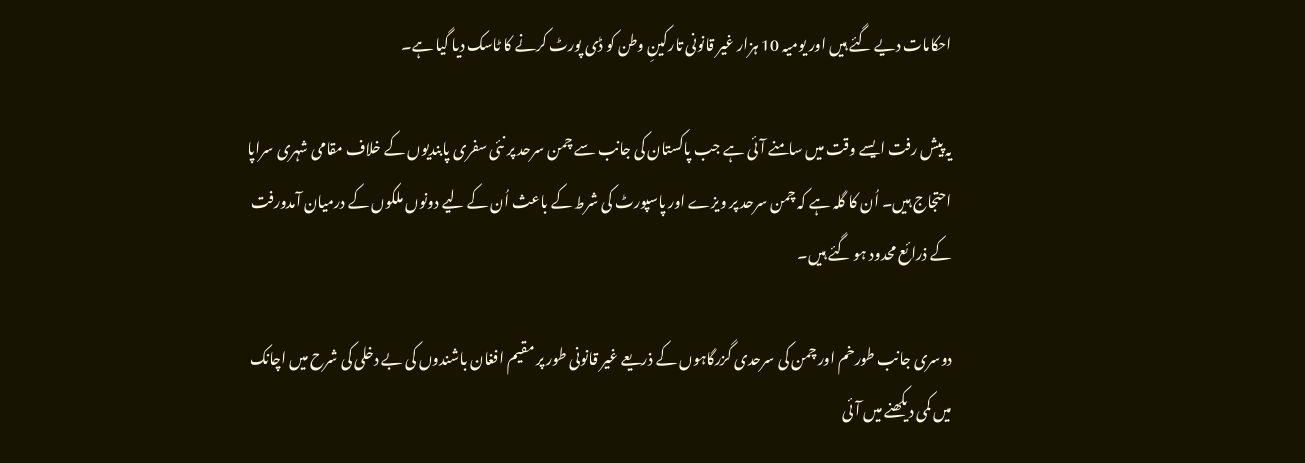احکامات دیے گئے ہیں اور یومیہ 10 ہزار غیر قانونی تارکینِ وطن کو ڈی پورٹ کرنے کا ٹاسک دیا گیا ہے۔

یہ پیش رفت ایسے وقت میں سامنے آئی ہے جب پاکستان کی جانب سے چمن سرحد پر نئی سفری پابندیوں کے خلاف مقامی شہری سراپا احتجاج ہیں۔ اُن کا گلہ ہے کہ چمن سرحد پر ویزے اور پاسپورٹ کی شرط کے باعث اُن کے لیے دونوں ملکوں کے درمیان آمدورفت کے ذرائع محدود ہو گئے ہیں۔

دوسری جانب طورخم اور چمن کی سرحدی گزرگاہوں کے ذریعے غیر قانونی طور پر مقیم افغان باشندوں کی بے دخلی کی شرح میں اچانک میں کمی دیکھنے میں آئی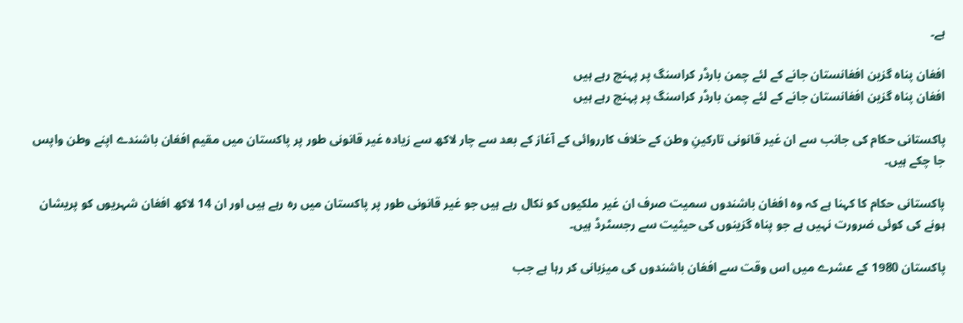ہے۔

افغان پناہ گزین افغانستان جانے کے لئے چمن بارڈر کراسنگ پر پہنچ رہے ہیں
افغان پناہ گزین افغانستان جانے کے لئے چمن بارڈر کراسنگ پر پہنچ رہے ہیں

پاکستانی حکام کی جانب سے ان غیر قانونی تارکینِ وطن کے خلاف کارروائی کے آغاز کے بعد سے چار لاکھ سے زیادہ غیر قانونی طور پر پاکستان میں مقیم افغان باشندے اپنے وطن واپس جا چکے ہیں۔

پاکستانی حکام کا کہنا ہے کہ وہ افغان باشندوں سمیت صرف ان غیر ملکیوں کو نکال رہے ہیں جو غیر قانونی طور پر پاکستان میں رہ رہے ہیں اور ان 14 لاکھ افغان شہریوں کو پریشان ہونے کی کوئی ضرورت نہیں ہے جو پناہ گزینوں کی حیثیت سے رجسٹرڈ ہیں۔

پاکستان 1980 کے عشرے میں اس وقت سے افغان باشندوں کی میزبانی کر رہا ہے جب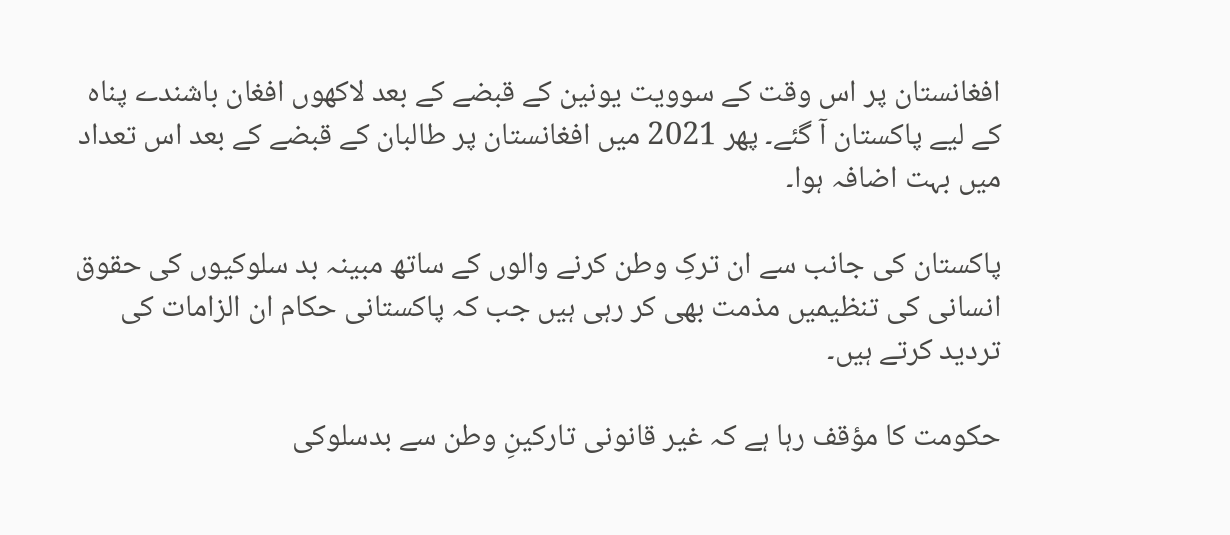افغانستان پر اس وقت کے سوویت یونین کے قبضے کے بعد لاکھوں افغان باشندے پناہ کے لیے پاکستان آ گئے۔ پھر 2021 میں افغانستان پر طالبان کے قبضے کے بعد اس تعداد میں بہت اضافہ ہوا۔

پاکستان کی جانب سے ان ترکِ وطن کرنے والوں کے ساتھ مبینہ بد سلوکیوں کی حقوق انسانی کی تنظیمیں مذمت بھی کر رہی ہیں جب کہ پاکستانی حکام ان الزامات کی تردید کرتے ہیں۔

حکومت کا مؤقف رہا ہے کہ غیر قانونی تارکینِ وطن سے بدسلوکی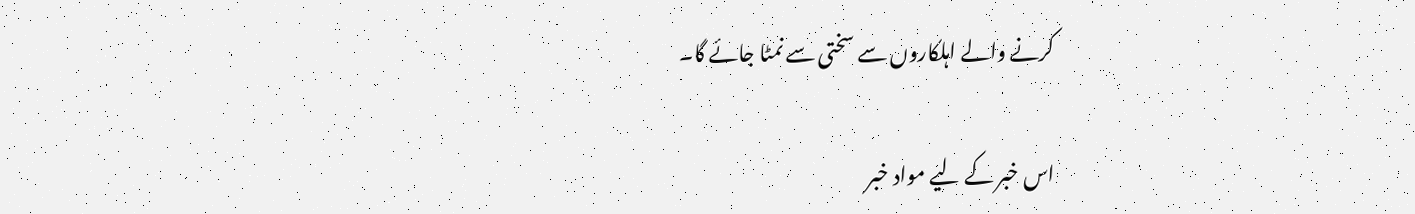کرنے والے اہلکاروں سے سختی سے نمٹا جائے گا۔

اس خبر کے لیے مواد خبر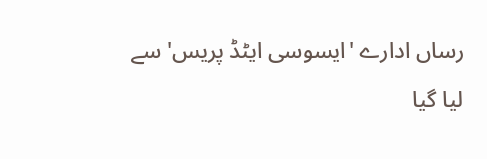رساں ادارے 'ایسوسی ایٹڈ پریس' سے لیا گیا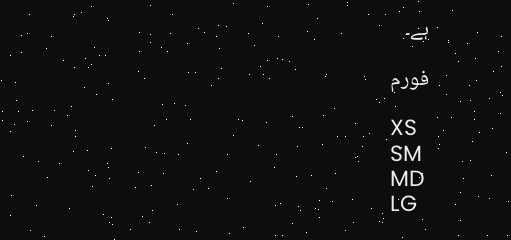ہے۔

فورم

XS
SM
MD
LG